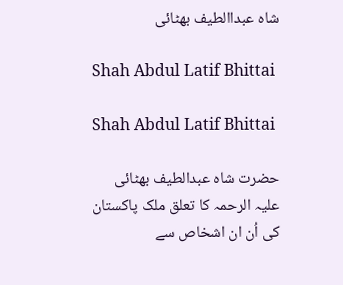شاہ عبداالطیف بھٹائی

Shah Abdul Latif Bhittai

Shah Abdul Latif Bhittai

حضرت شاہ عبدالطیف بھٹائی علیہ الرحمہ کا تعلق ملک پاکستان کی اُن ان اشخاص سے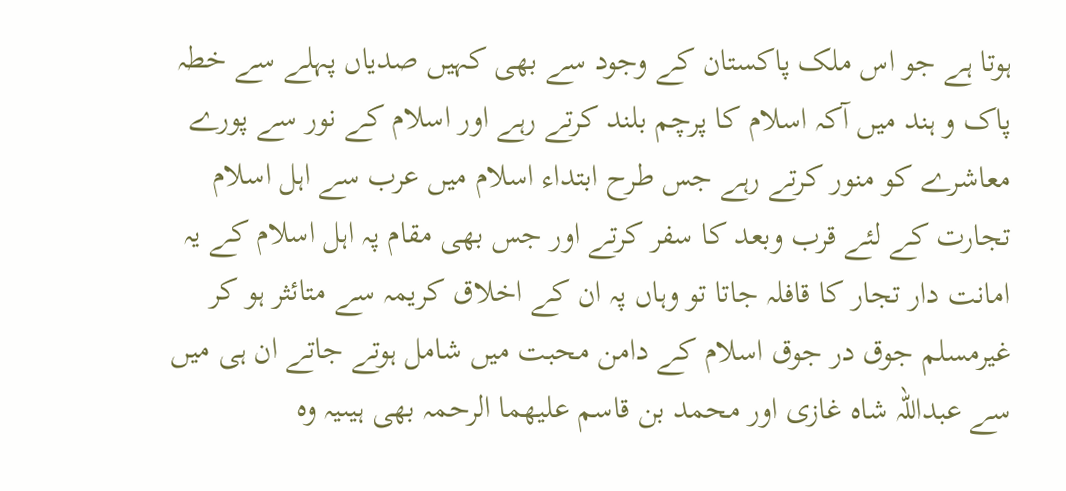ہوتا ہے جو اس ملک پاکستان کے وجود سے بھی کہیں صدیاں پہلے سے خطہ پاک و ہند میں آکہ اسلام کا پرچم بلند کرتے رہے اور اسلام کے نور سے پورے معاشرے کو منور کرتے رہے جس طرح ابتداء اسلام میں عرب سے اہل اسلام تجارت کے لئے قرب وبعد کا سفر کرتے اور جس بھی مقام پہ اہل اسلام کے یہ امانت دار تجار کا قافلہ جاتا تو وہاں پہ ان کے اخلاق کریمہ سے متائثر ہو کر غیرمسلم جوق در جوق اسلام کے دامن محبت میں شامل ہوتے جاتے ان ہی میں سے عبداللہ شاہ غازی اور محمد بن قاسم علیھما الرحمہ بھی ہیںیہ وہ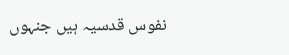نفوس قدسیہ ہیں جنہوں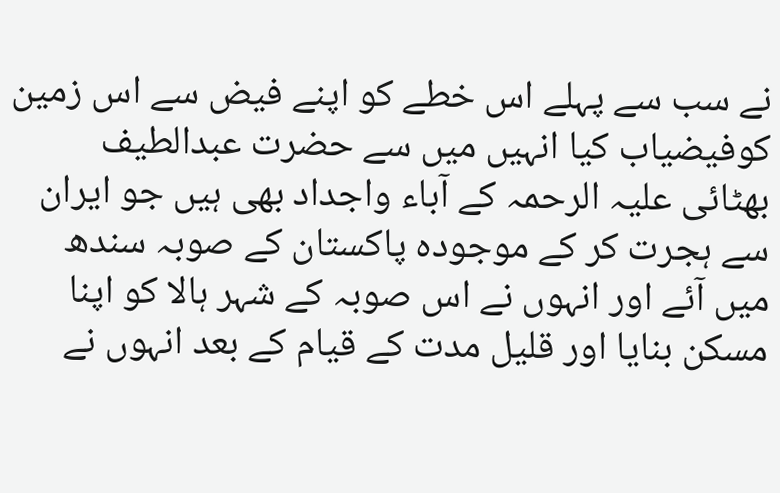نے سب سے پہلے اس خطے کو اپنے فیض سے اس زمین کوفیضیاب کیا انہیں میں سے حضرت عبدالطیف بھٹائی علیہ الرحمہ کے آباء واجداد بھی ہیں جو ایران سے ہجرت کر کے موجودہ پاکستان کے صوبہ سندھ میں آئے اور انہوں نے اس صوبہ کے شہر ہالا کو اپنا مسکن بنایا اور قلیل مدت کے قیام کے بعد انہوں نے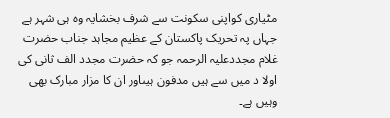مٹیاری کواپنی سکونت سے شرف بخشایہ وہ ہی شہر ہے جہاں پہ تحریک پاکستان کے عظیم مجاہد جناب حضرت غلام مجددعلیہ الرحمہ جو کہ حضرت مجدد الف ثانی کی اولا د میں سے ہیں مدفون ہیںاور ان کا مزار مبارک بھی وہیں ہے۔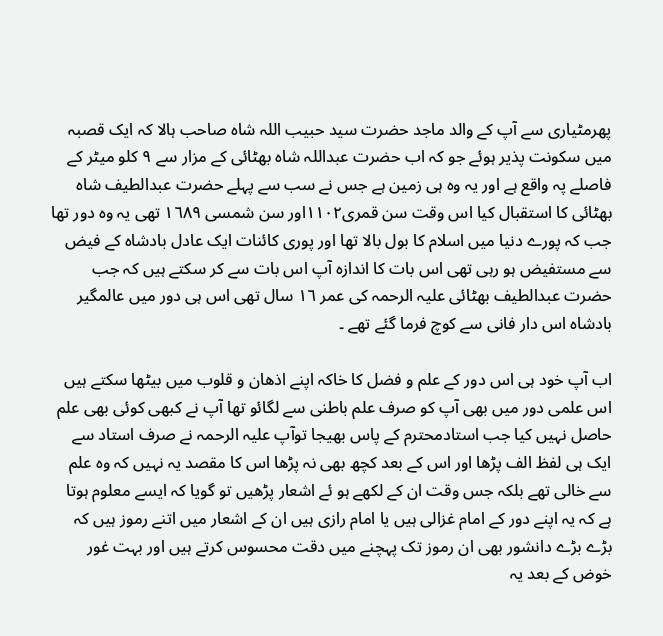پھرمٹیاری سے آپ کے والد ماجد حضرت سید حبیب اللہ شاہ صاحب ہالا کہ ایک قصبہ میں سکونت پذیر ہوئے جو کہ اب حضرت عبداللہ شاہ بھٹائی کے مزار سے ٩ کلو میٹر کے فاصلے پہ واقع ہے اور یہ وہ ہی زمین ہے جس نے سب سے پہلے حضرت عبدالطیف شاہ بھٹائی کا استقبال کیا اس وقت سن قمری١١٠٢اور سن شمسی ١٦٨٩ تھی یہ وہ دور تھا جب کہ پورے دنیا میں اسلام کا بول بالا تھا اور پوری کائنات ایک عادل بادشاہ کے فیض سے مستفیض ہو رہی تھی اس بات کا اندازہ آپ اس بات سے کر سکتے ہیں کہ جب حضرت عبدالطیف بھٹائی علیہ الرحمہ کی عمر ١٦ سال تھی اس ہی دور میں عالمگیر بادشاہ اس دار فانی سے کوچ فرما گئے تھے ۔

اب آپ خود ہی اس دور کے علم و فضل کا خاکہ اپنے اذھان و قلوب میں بیٹھا سکتے ہیں اس علمی دور میں بھی آپ کو صرف علم باطنی سے لگائو تھا آپ نے کبھی کوئی بھی علم حاصل نہیں کیا جب استادمحترم کے پاس بھیجا توآپ علیہ الرحمہ نے صرف استاد سے ایک ہی لفظ الف پڑھا اور اس کے بعد کچھ بھی نہ پڑھا اس کا مقصد یہ نہیں کہ وہ علم سے خالی تھے بلکہ جس وقت ان کے لکھے ہو ئے اشعار پڑھیں تو گویا کہ ایسے معلوم ہوتا ہے کہ یہ اپنے دور کے امام غزالی ہیں یا امام رازی ہیں ان کے اشعار میں اتنے رموز ہیں کہ بڑے بڑے دانشور بھی ان رموز تک پہچنے میں دقت محسوس کرتے ہیں اور بہت غور خوض کے بعد یہ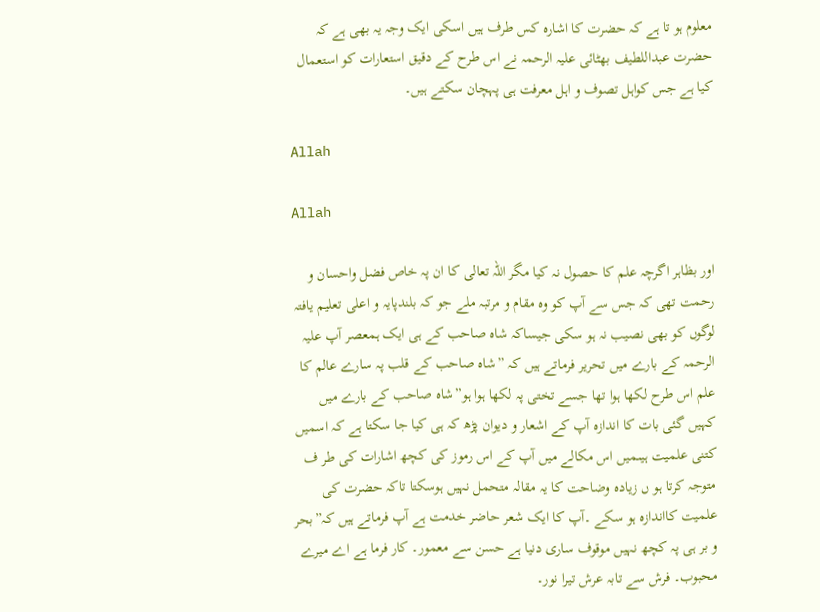معلوم ہو تا ہے کہ حضرت کا اشارہ کس طرف ہیں اسکی ایک وجہ یہ بھی ہے کہ حضرت عبداللطیف بھٹائی علیہ الرحمہ نے اس طرح کے دقیق استعارات کو استعمال کیا ہے جس کواہل تصوف و اہل معرفت ہی پہچان سکتے ہیں۔

Allah

Allah

اور بظاہر اگرچہ علم کا حصول نہ کیا مگر اللہ تعالی کا ان پہ خاص فضل واحسان و رحمت تھی کہ جس سے آپ کو وہ مقام و مرتبہ ملے جو کہ بلندپایہ و اعلی تعلیم یافتہ لوگوں کو بھی نصیب نہ ہو سکی جیساکہ شاہ صاحب کے ہی ایک ہمعصر آپ علیہ الرحمہ کے بارے میں تحریر فرماتے ہیں کہ ”شاہ صاحب کے قلب پہ سارے عالم کا علم اس طرح لکھا ہوا تھا جسے تختی پہ لکھا ہوا ہو”شاہ صاحب کے بارے میں کہیں گئی بات کا اندازہ آپ کے اشعار و دیوان پڑھ کہ ہی کیا جا سکتا ہے کہ اسمیں کتنی علمیت ہیںمیں اس مکالے میں آپ کے اس رموز کی کچھ اشارات کی طر ف متوجہ کرتا ہو ں زیادہ وضاحت کا یہ مقالہ متحمل نہیں ہوسکتا تاکہ حضرت کی علمیت کااندازہ ہو سکے ۔آپ کا ایک شعر حاضر خدمت ہے آپ فرماتے ہیں کہ”بحر و بر ہی پہ کچھ نہیں موقوف ساری دنیا ہے حسن سے معمور۔ کار فرما ہے اے میرے محبوب۔ فرش سے تابہ عرش تیرا نور۔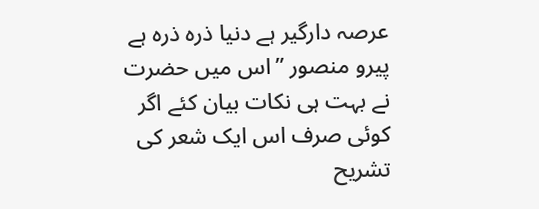عرصہ دارگیر ہے دنیا ذرہ ذرہ ہے پیرو منصور ”اس میں حضرت نے بہت ہی نکات بیان کئے اگر کوئی صرف اس ایک شعر کی تشریح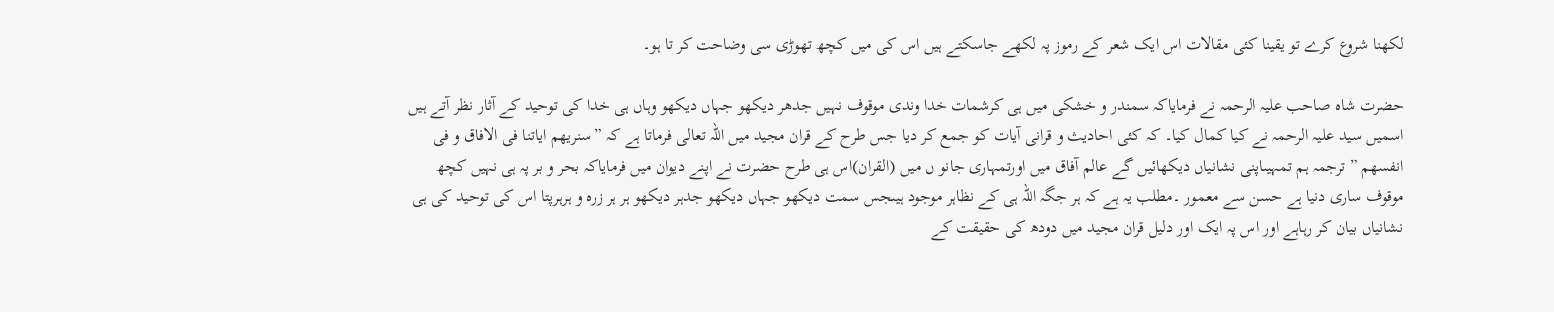لکھنا شروع کرے تو یقینا کئی مقالات اس ایک شعر کے رموز پہ لکھے جاسکتے ہیں اس کی میں کچھ تھوڑی سی وضاحت کر تا ہو۔

حضرت شاہ صاحب علیہ الرحمہ نے فرمایاکہ سمندر و خشکی میں ہی کرشمات خدا وندی موقوف نہیں جدھر دیکھو جہاں دیکھو وہاں ہی خدا کی توحید کے آثار نظر آتے ہیں اسمیں سید علیہ الرحمہ نے کیا کمال کیا۔ کہ کئی احادیث و قرانی آیات کو جمع کر دیا جس طرح کے قران مجید میں اللہ تعالی فرماتا ہے کہ ”سنریھم ایاتنا فی الافاق و فی انفسھم ”ترجمہ ہم تمہیںاپنی نشانیاں دیکھائیں گے عالم آفاق میں اورتمہاری جانو ں میں (القران)اس ہی طرح حضرت نے اپنے دیوان میں فرمایاکہ بحر و بر پہ ہی نہیں کچھ موقوف ساری دنیا ہے حسن سے معمور ۔مطلب یہ ہے کہ ہر جگہ اللہ ہی کے نظاہر موجود ہیںجس سمت دیکھو جہاں دیکھو جدہر دیکھو ہر ہر زرہ و ہرہرپتا اس کی توحید کی ہی نشانیاں بیان کر رہاہے اور اس پہ ایک اور دلیل قران مجید میں دودھ کی حقیقت کے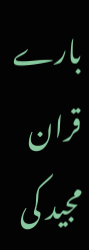بارے قران مجید کی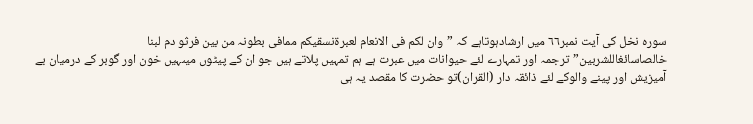سورہ نخل کی آیت نمبر٦٦ میں ارشادہوتاہے کہ ”وان لکم فی الانعام لعبرةنسقیکم ممافی بطونہ من بین فرثو دم لبنا خالصاسائغاللشربین”ترجمہ اور تمہارے لئے حیوانات میں عبرت ہے ہم تمہیں پلاتے ہیں جو ان کے پیٹوں میںہیں خون اور گوبر کے درمیان بے آمیزیش اور پینے والوکے لئے ذائقہ دار (القران)تو حضرت کا مقصد یہ ہی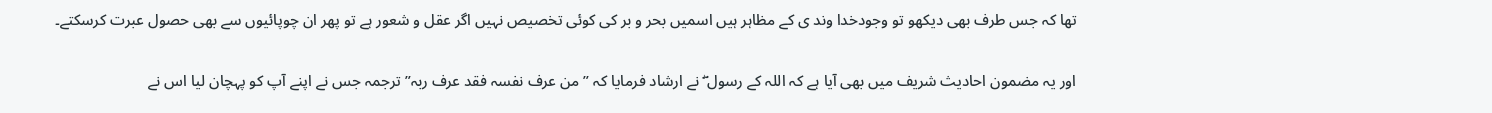تھا کہ جس طرف بھی دیکھو تو وجودخدا وند ی کے مظاہر ہیں اسمیں بحر و بر کی کوئی تخصیص نہیں اگر عقل و شعور ہے تو پھر ان چوپائیوں سے بھی حصول عبرت کرسکتے۔

اور یہ مضمون احادیث شریف میں بھی آیا ہے کہ اللہ کے رسول ۖ نے ارشاد فرمایا کہ ”من عرف نفسہ فقد عرف ربہ”ترجمہ جس نے اپنے آپ کو پہچان لیا اس نے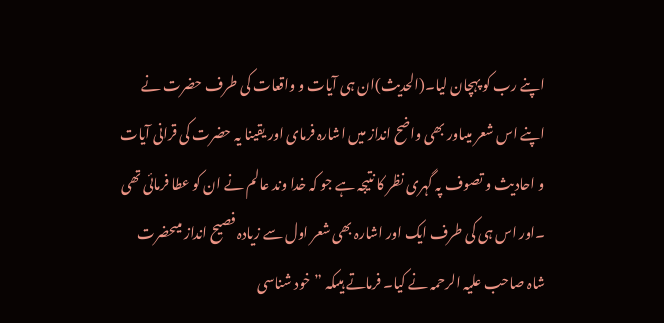اپنے رب کو پہچان لیا۔(الحدیث)ان ہی آیات و واقعات کی طرف حضرت نے اپنے اس شعر میںاور بھی واضح انداز میں اشارہ فرمای اور یقینا یہ حضرت کی قرانی آیات و احادیث و تصوف پہ گہری نظر کا نتیجہ ہے جو کہ خدا وند عالم نے ان کو عطا فرمائی تھی ۔اور اس ہی کی طرف ایک اور اشارہ بھی شعر اول سے زیادہ فصیح انداز میںحضرت شاہ صاحب علیہ الرحمہ نے کیا۔ فرماتے ہیںکہ ”خود شناسی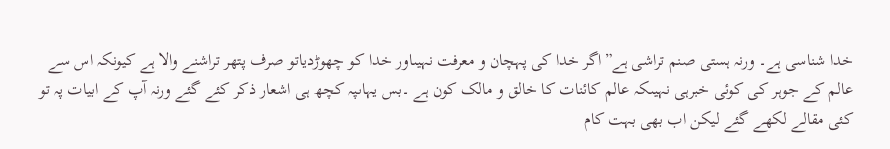خدا شناسی ہے۔ ورنہ ہستی صنم تراشی ہے”اگر خدا کی پہچان و معرفت نہیںاور خدا کو چھوڑدیاتو صرف پتھر تراشنے والا ہے کیونکہ اس سے عالم کے جوہر کی کوئی خبرہی نہیںکہ عالم کائنات کا خالق و مالک کون ہے ۔بس یہاںپہ کچھ ہی اشعار ذکر کئے گئے ورنہ آپ کے ابیات پہ تو کئی مقالے لکھے گئے لیکن اب بھی بہت کام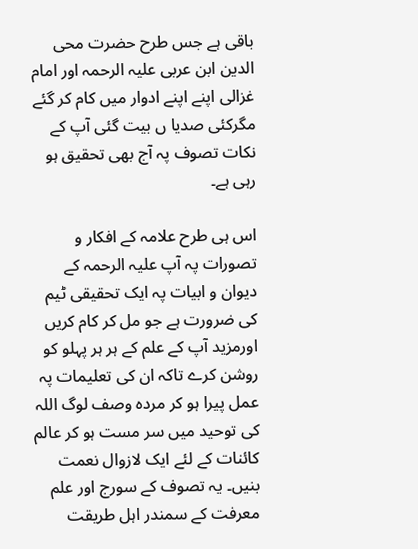باقی ہے جس طرح حضرت محی الدین ابن عربی علیہ الرحمہ اور امام غزالی اپنے اپنے ادوار میں کام کر گئے مگرکئی صدیا ں بیت گئی آپ کے نکات تصوف پہ آج بھی تحقیق ہو رہی ہے۔

اس ہی طرح علامہ کے افکار و تصورات پہ آپ علیہ الرحمہ کے دیوان و ابیات پہ ایک تحقیقی ٹیم کی ضرورت ہے جو مل کر کام کریں اورمزید آپ کے علم کے ہر ہر پہلو کو روشن کرے تاکہ ان کی تعلیمات پہ عمل پیرا ہو کر مردہ وصف لوگ اللہ کی توحید میں سر مست ہو کر عالم کائنات کے لئے ایک لازوال نعمت بنیں۔ یہ تصوف کے سورج اور علم معرفت کے سمندر اہل طریقت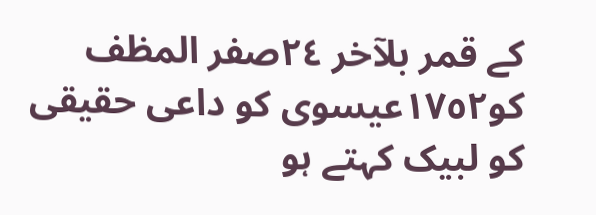کے قمر بلآخر ٢٤صفر المظف کو١٧٥٢عیسوی کو داعی حقیقی کو لبیک کہتے ہو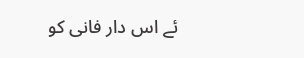ئے اس دار فانی کو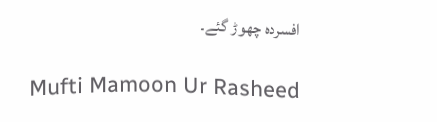افسردہ چھوڑ گئے۔

Mufti Mamoon Ur Rasheed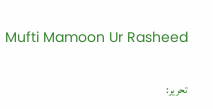Mufti Mamoon Ur Rasheed

تحریر: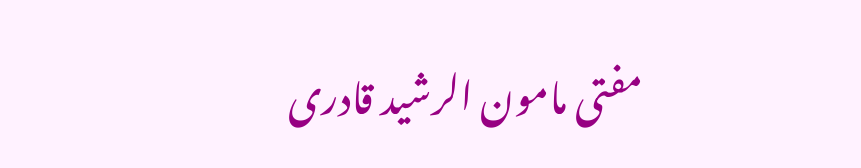مفتی مامون الرشید قادری